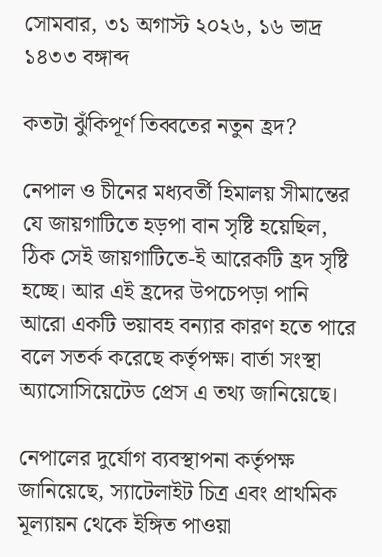সোমবার, ৩১ অগাস্ট ২০২৬, ১৬ ভাদ্র ১৪৩৩ বঙ্গাব্দ

কতটা ঝুঁকিপূর্ণ তিব্বতের নতুন হ্রদ?

নেপাল ও চীনের মধ্যবর্তী হিমালয় সীমান্তের যে জায়গাটিতে হড়পা বান সৃষ্টি হয়েছিল, ঠিক সেই জায়গাটিতে-ই আরেকটি হ্রদ সৃষ্টি হচ্ছে। আর এই হ্রদের উপচেপড়া পানি আরো একটি ভয়াবহ বন্যার কারণ হতে পারে বলে সতর্ক করেছে কর্তৃপক্ষ। বার্তা সংস্থা অ্যাসোসিয়েটেড প্রেস এ তথ্য জানিয়েছে।

নেপালের দুর্যোগ ব্যবস্থাপনা কর্তৃপক্ষ জানিয়েছে, স্যাটেলাইট চিত্র এবং প্রাথমিক মূল্যায়ন থেকে ইঙ্গিত পাওয়া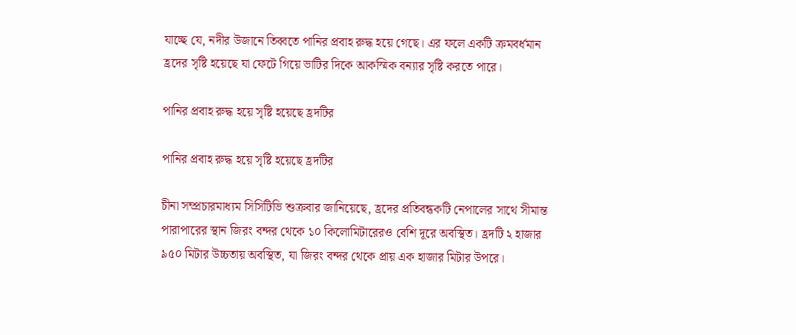যাচ্ছে যে, নদীর উজানে তিব্বতে পানির প্রবাহ রুদ্ধ হয়ে গেছে। এর ফলে একটি ক্রমবর্ধমান হ্রদের সৃষ্টি হয়েছে যা ফেটে গিয়ে ভাটির দিকে আকস্মিক বন্যার সৃষ্টি করতে পারে।

পানির প্রবাহ রুদ্ধ হয়ে সৃষ্টি হয়েছে হ্রদটির

পানির প্রবাহ রুদ্ধ হয়ে সৃষ্টি হয়েছে হ্রদটির

চীনা সম্প্রচারমাধ্যম সিসিটিভি শুক্রবার জানিয়েছে, হ্রদের প্রতিবন্ধকটি নেপালের সাথে সীমান্ত পারাপারের স্থান জিরং বন্দর থেকে ১০ কিলোমিটারেরও বেশি দূরে অবস্থিত। হ্রদটি ২ হাজার ৯৫০ মিটার উচ্চতায় অবস্থিত, যা জিরং বন্দর থেকে প্রায় এক হাজার মিটার উপরে।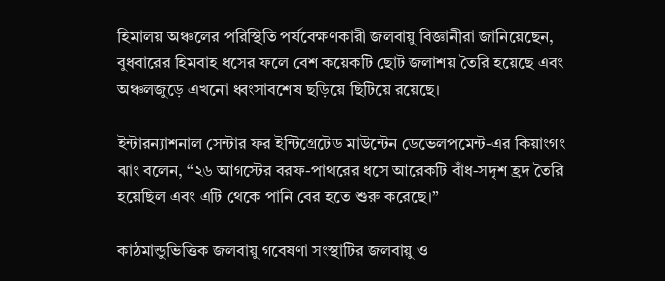হিমালয় অঞ্চলের পরিস্থিতি পর্যবেক্ষণকারী জলবায়ু বিজ্ঞানীরা জানিয়েছেন, বুধবারের হিমবাহ ধসের ফলে বেশ কয়েকটি ছোট জলাশয় তৈরি হয়েছে এবং অঞ্চলজুড়ে এখনো ধ্বংসাবশেষ ছড়িয়ে ছিটিয়ে রয়েছে।

ইন্টারন্যাশনাল সেন্টার ফর ইন্টিগ্রেটেড মাউন্টেন ডেভেলপমেন্ট-এর কিয়াংগং ঝাং বলেন, “২৬ আগস্টের বরফ-পাথরের ধসে আরেকটি বাঁধ-সদৃশ হ্রদ তৈরি হয়েছিল এবং এটি থেকে পানি বের হতে শুরু করেছে।”

কাঠমান্ডুভিত্তিক জলবায়ু গবেষণা সংস্থাটির জলবায়ু ও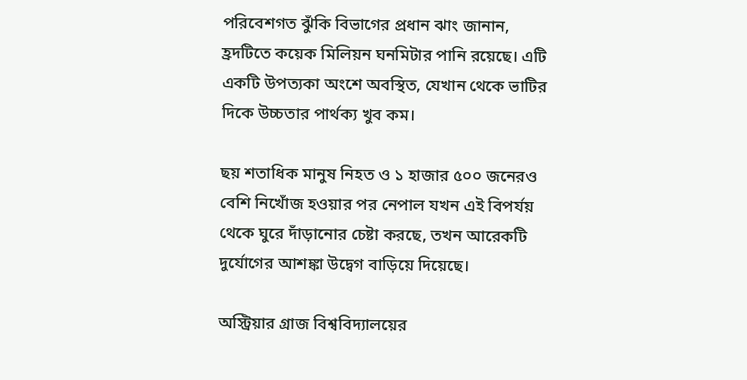পরিবেশগত ঝুঁকি বিভাগের প্রধান ঝাং জানান, হ্রদটিতে কয়েক মিলিয়ন ঘনমিটার পানি রয়েছে। এটি একটি উপত্যকা অংশে অবস্থিত, যেখান থেকে ভাটির দিকে উচ্চতার পার্থক্য খুব কম।

ছয় শতাধিক মানুষ নিহত ও ১ হাজার ৫০০ জনেরও বেশি নিখোঁজ হওয়ার পর নেপাল যখন এই বিপর্যয় থেকে ঘুরে দাঁড়ানোর চেষ্টা করছে, তখন আরেকটি দুর্যোগের আশঙ্কা উদ্বেগ বাড়িয়ে দিয়েছে।

অস্ট্রিয়ার গ্রাজ বিশ্ববিদ্যালয়ের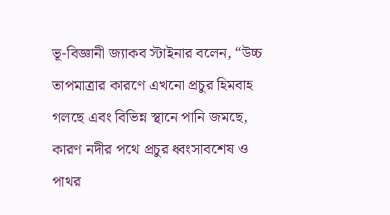ভূ-বিজ্ঞানী জ্যাকব স্টাইনার বলেন, “উচ্চ তাপমাত্রার কারণে এখনো প্রচুর হিমবাহ গলছে এবং বিভিন্ন স্থানে পানি জমছে, কারণ নদীর পথে প্রচুর ধ্বংসাবশেষ ও পাথর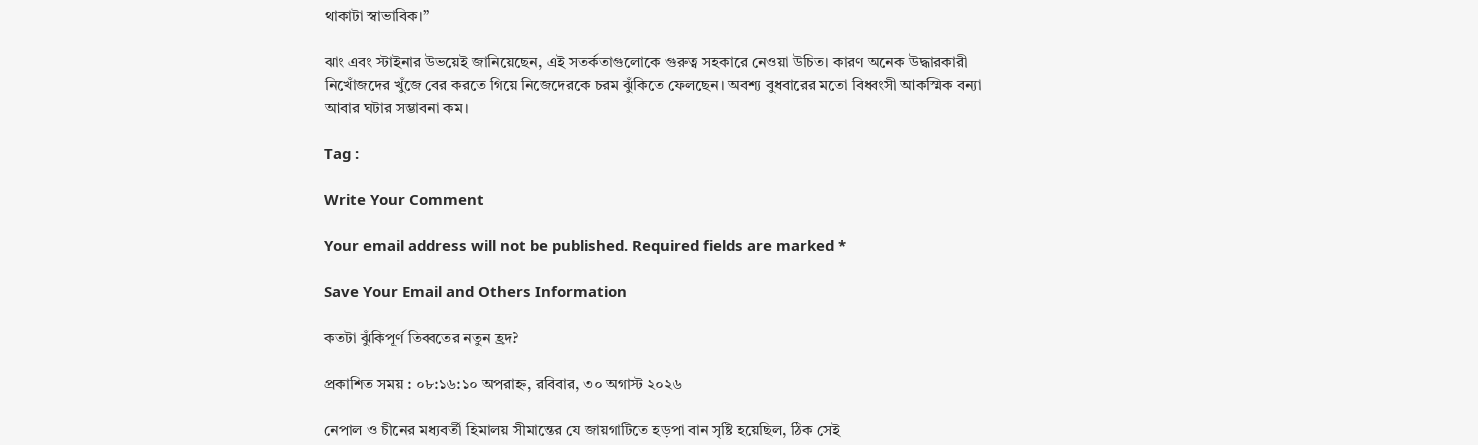থাকাটা স্বাভাবিক।”

ঝাং এবং স্টাইনার উভয়েই জানিয়েছেন, এই সতর্কতাগুলোকে গুরুত্ব সহকারে নেওয়া উচিত। কারণ অনেক উদ্ধারকারী নিখোঁজদের খুঁজে বের করতে গিয়ে নিজেদেরকে চরম ঝুঁকিতে ফেলছেন। অবশ্য বুধবারের মতো বিধ্বংসী আকস্মিক বন্যা আবার ঘটার সম্ভাবনা কম।

Tag :

Write Your Comment

Your email address will not be published. Required fields are marked *

Save Your Email and Others Information

কতটা ঝুঁকিপূর্ণ তিব্বতের নতুন হ্রদ?

প্রকাশিত সময় : ০৮:১৬:১০ অপরাহ্ন, রবিবার, ৩০ অগাস্ট ২০২৬

নেপাল ও চীনের মধ্যবর্তী হিমালয় সীমান্তের যে জায়গাটিতে হড়পা বান সৃষ্টি হয়েছিল, ঠিক সেই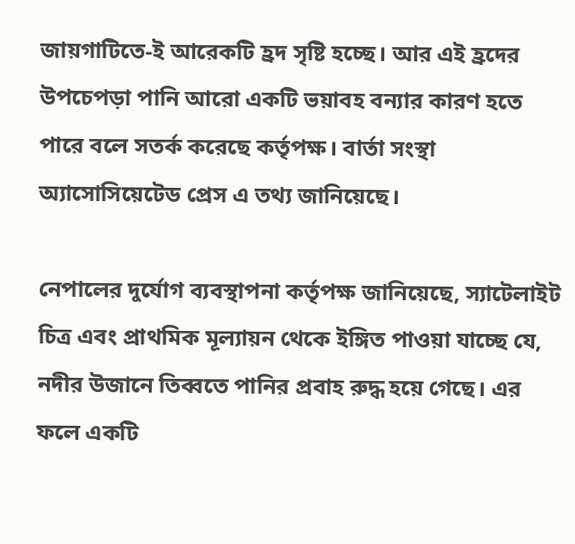জায়গাটিতে-ই আরেকটি হ্রদ সৃষ্টি হচ্ছে। আর এই হ্রদের উপচেপড়া পানি আরো একটি ভয়াবহ বন্যার কারণ হতে পারে বলে সতর্ক করেছে কর্তৃপক্ষ। বার্তা সংস্থা অ্যাসোসিয়েটেড প্রেস এ তথ্য জানিয়েছে।

নেপালের দুর্যোগ ব্যবস্থাপনা কর্তৃপক্ষ জানিয়েছে, স্যাটেলাইট চিত্র এবং প্রাথমিক মূল্যায়ন থেকে ইঙ্গিত পাওয়া যাচ্ছে যে, নদীর উজানে তিব্বতে পানির প্রবাহ রুদ্ধ হয়ে গেছে। এর ফলে একটি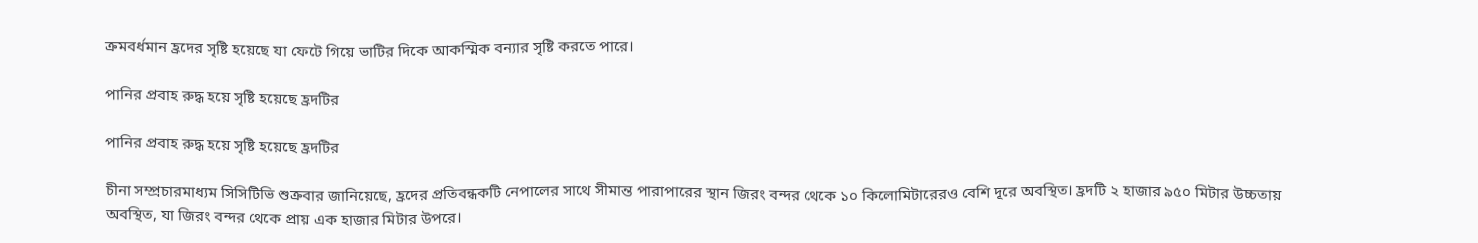ক্রমবর্ধমান হ্রদের সৃষ্টি হয়েছে যা ফেটে গিয়ে ভাটির দিকে আকস্মিক বন্যার সৃষ্টি করতে পারে।

পানির প্রবাহ রুদ্ধ হয়ে সৃষ্টি হয়েছে হ্রদটির

পানির প্রবাহ রুদ্ধ হয়ে সৃষ্টি হয়েছে হ্রদটির

চীনা সম্প্রচারমাধ্যম সিসিটিভি শুক্রবার জানিয়েছে, হ্রদের প্রতিবন্ধকটি নেপালের সাথে সীমান্ত পারাপারের স্থান জিরং বন্দর থেকে ১০ কিলোমিটারেরও বেশি দূরে অবস্থিত। হ্রদটি ২ হাজার ৯৫০ মিটার উচ্চতায় অবস্থিত, যা জিরং বন্দর থেকে প্রায় এক হাজার মিটার উপরে।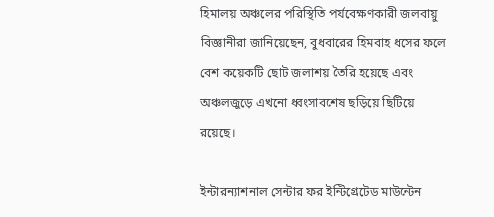হিমালয় অঞ্চলের পরিস্থিতি পর্যবেক্ষণকারী জলবায়ু বিজ্ঞানীরা জানিয়েছেন, বুধবারের হিমবাহ ধসের ফলে বেশ কয়েকটি ছোট জলাশয় তৈরি হয়েছে এবং অঞ্চলজুড়ে এখনো ধ্বংসাবশেষ ছড়িয়ে ছিটিয়ে রয়েছে।

ইন্টারন্যাশনাল সেন্টার ফর ইন্টিগ্রেটেড মাউন্টেন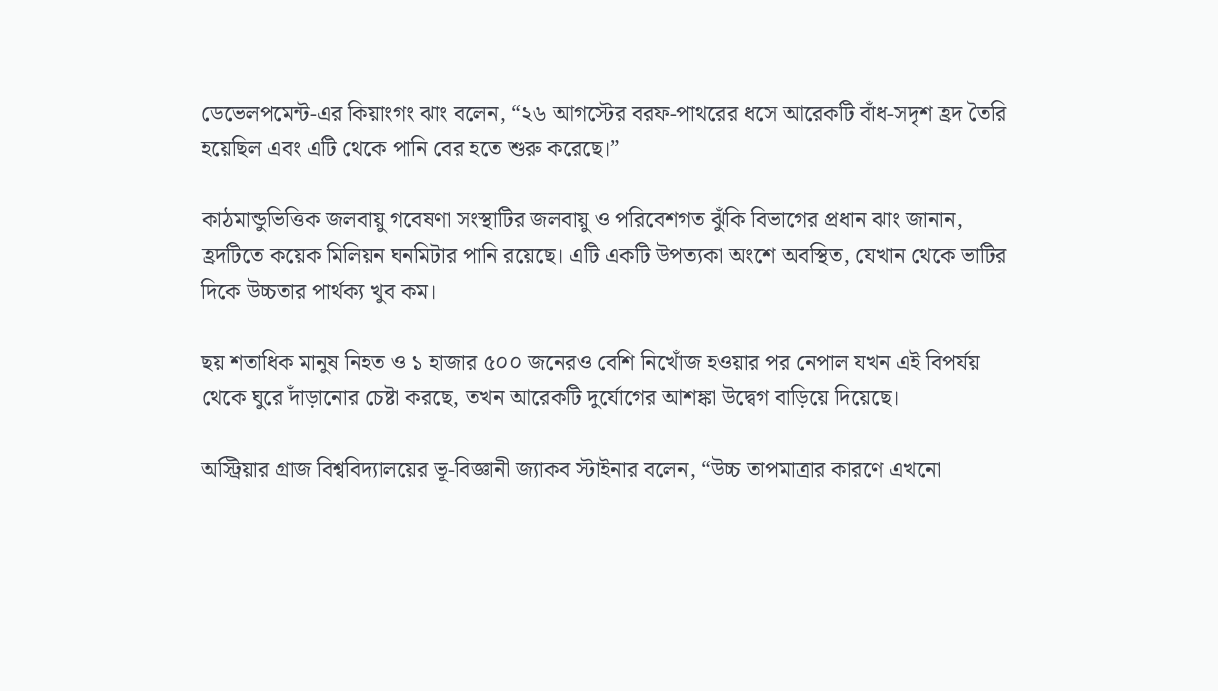ডেভেলপমেন্ট-এর কিয়াংগং ঝাং বলেন, “২৬ আগস্টের বরফ-পাথরের ধসে আরেকটি বাঁধ-সদৃশ হ্রদ তৈরি হয়েছিল এবং এটি থেকে পানি বের হতে শুরু করেছে।”

কাঠমান্ডুভিত্তিক জলবায়ু গবেষণা সংস্থাটির জলবায়ু ও পরিবেশগত ঝুঁকি বিভাগের প্রধান ঝাং জানান, হ্রদটিতে কয়েক মিলিয়ন ঘনমিটার পানি রয়েছে। এটি একটি উপত্যকা অংশে অবস্থিত, যেখান থেকে ভাটির দিকে উচ্চতার পার্থক্য খুব কম।

ছয় শতাধিক মানুষ নিহত ও ১ হাজার ৫০০ জনেরও বেশি নিখোঁজ হওয়ার পর নেপাল যখন এই বিপর্যয় থেকে ঘুরে দাঁড়ানোর চেষ্টা করছে, তখন আরেকটি দুর্যোগের আশঙ্কা উদ্বেগ বাড়িয়ে দিয়েছে।

অস্ট্রিয়ার গ্রাজ বিশ্ববিদ্যালয়ের ভূ-বিজ্ঞানী জ্যাকব স্টাইনার বলেন, “উচ্চ তাপমাত্রার কারণে এখনো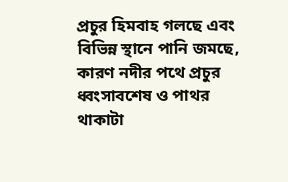প্রচুর হিমবাহ গলছে এবং বিভিন্ন স্থানে পানি জমছে, কারণ নদীর পথে প্রচুর ধ্বংসাবশেষ ও পাথর থাকাটা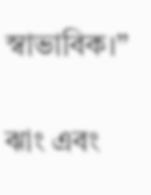স্বাভাবিক।”

ঝাং এবং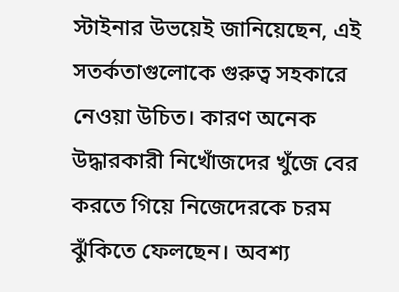স্টাইনার উভয়েই জানিয়েছেন, এই সতর্কতাগুলোকে গুরুত্ব সহকারে নেওয়া উচিত। কারণ অনেক উদ্ধারকারী নিখোঁজদের খুঁজে বের করতে গিয়ে নিজেদেরকে চরম ঝুঁকিতে ফেলছেন। অবশ্য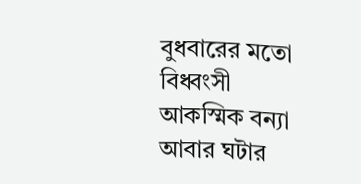বুধবারের মতো বিধ্বংসী আকস্মিক বন্যা আবার ঘটার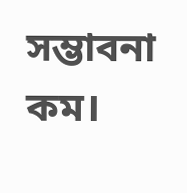সম্ভাবনা কম।